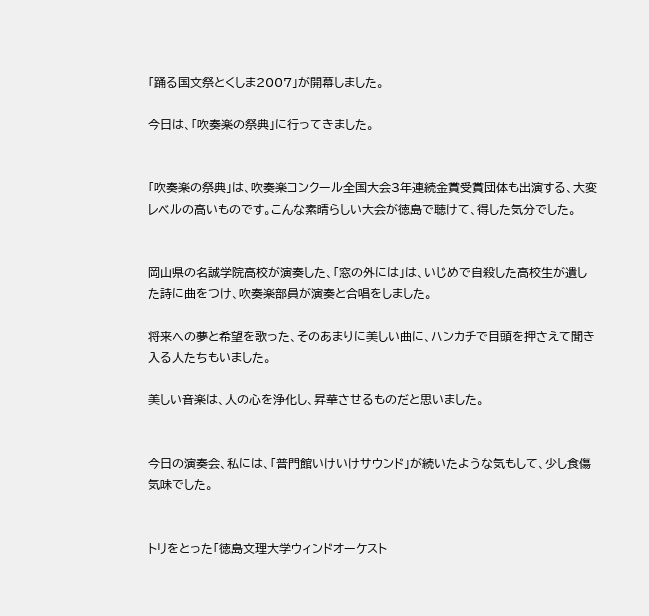「踊る国文祭とくしま2007」が開幕しました。

今日は、「吹奏楽の祭典」に行ってきました。


「吹奏楽の祭典」は、吹奏楽コンクール全国大会3年連続金賞受賞団体も出演する、大変レベルの高いものです。こんな素晴らしい大会が徳島で聴けて、得した気分でした。


岡山県の名誠学院高校が演奏した、「窓の外には」は、いじめで自殺した高校生が遺した詩に曲をつけ、吹奏楽部員が演奏と合唱をしました。

将来への夢と希望を歌った、そのあまりに美しい曲に、ハンカチで目頭を押さえて聞き入る人たちもいました。

美しい音楽は、人の心を浄化し、昇華させるものだと思いました。


今日の演奏会、私には、「普門館いけいけサウンド」が続いたような気もして、少し食傷気味でした。


トリをとった「徳島文理大学ウィンドオーケスト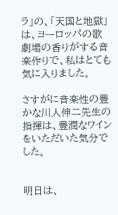ラ」の、「天国と地獄」は、ヨーロッパの歌劇場の香りがする音楽作りで、私はとても気に入りました。

さすがに音楽性の豊かな川人伸二先生の指揮は、豊潤なワインをいただいた気分でした。


明日は、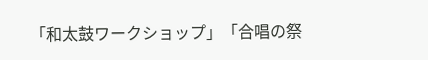「和太鼓ワークショップ」「合唱の祭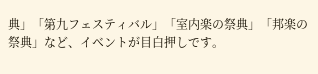典」「第九フェスティバル」「室内楽の祭典」「邦楽の祭典」など、イベントが目白押しです。